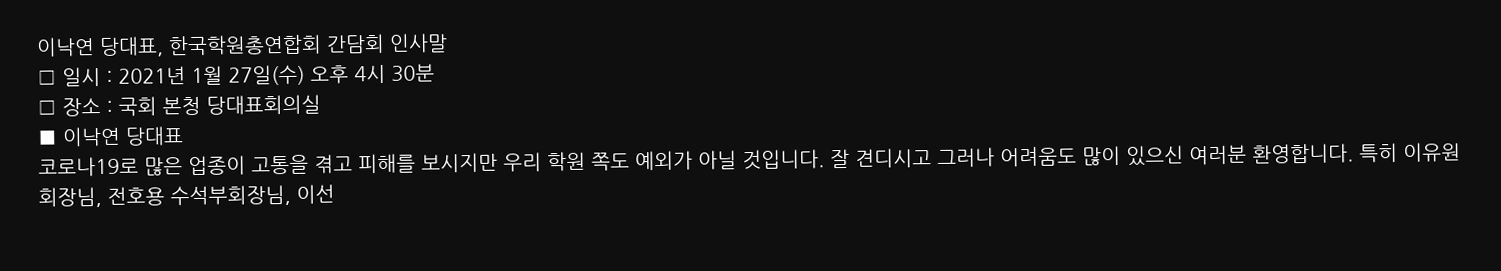이낙연 당대표, 한국학원총연합회 간담회 인사말
□ 일시 : 2021년 1월 27일(수) 오후 4시 30분
□ 장소 : 국회 본청 당대표회의실
■ 이낙연 당대표
코로나19로 많은 업종이 고통을 겪고 피해를 보시지만 우리 학원 쪽도 예외가 아닐 것입니다. 잘 견디시고 그러나 어려움도 많이 있으신 여러분 환영합니다. 특히 이유원 회장님, 전호용 수석부회장님, 이선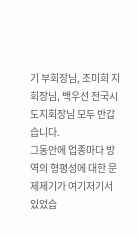기 부회장님, 조미희 지회장님, 백우선 전국시도지회장님 모두 반갑습니다.
그동안에 업종마다 방역의 형평성에 대한 문제제기가 여기저기서 있었습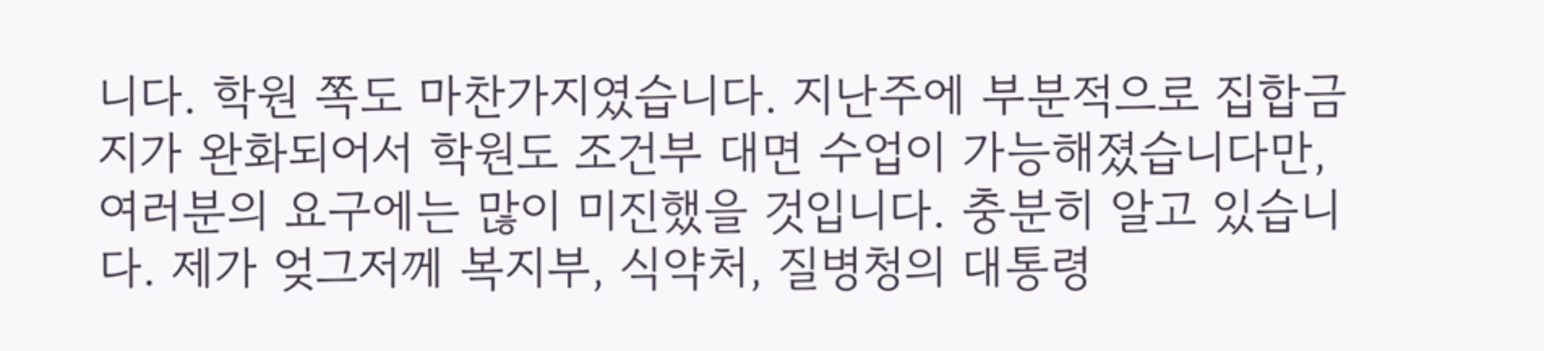니다. 학원 쪽도 마찬가지였습니다. 지난주에 부분적으로 집합금지가 완화되어서 학원도 조건부 대면 수업이 가능해졌습니다만, 여러분의 요구에는 많이 미진했을 것입니다. 충분히 알고 있습니다. 제가 엊그저께 복지부, 식약처, 질병청의 대통령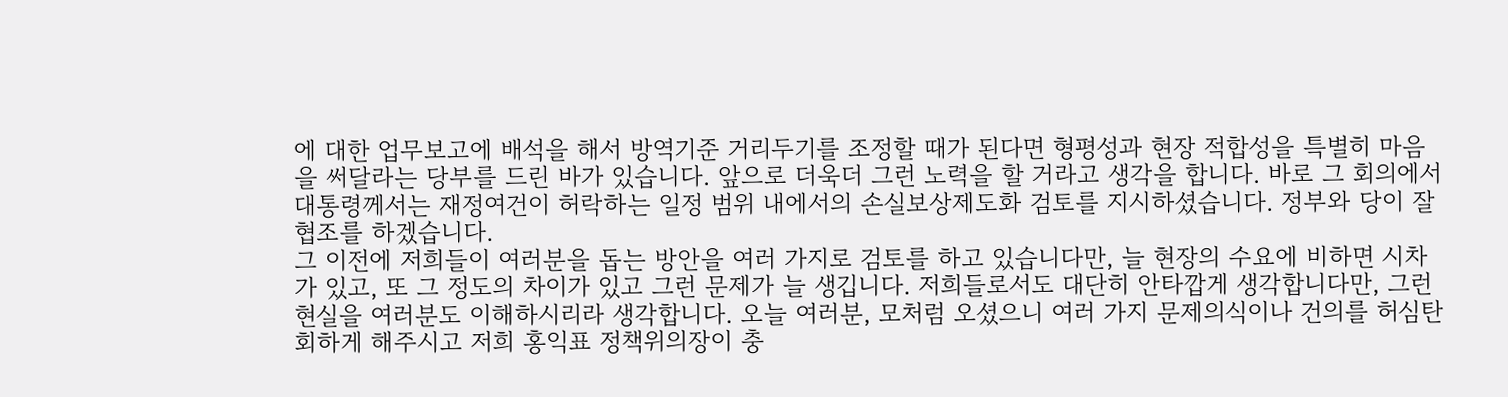에 대한 업무보고에 배석을 해서 방역기준 거리두기를 조정할 때가 된다면 형평성과 현장 적합성을 특별히 마음을 써달라는 당부를 드린 바가 있습니다. 앞으로 더욱더 그런 노력을 할 거라고 생각을 합니다. 바로 그 회의에서 대통령께서는 재정여건이 허락하는 일정 범위 내에서의 손실보상제도화 검토를 지시하셨습니다. 정부와 당이 잘 협조를 하겠습니다.
그 이전에 저희들이 여러분을 돕는 방안을 여러 가지로 검토를 하고 있습니다만, 늘 현장의 수요에 비하면 시차가 있고, 또 그 정도의 차이가 있고 그런 문제가 늘 생깁니다. 저희들로서도 대단히 안타깝게 생각합니다만, 그런 현실을 여러분도 이해하시리라 생각합니다. 오늘 여러분, 모처럼 오셨으니 여러 가지 문제의식이나 건의를 허심탄회하게 해주시고 저희 홍익표 정책위의장이 충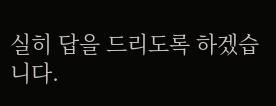실히 답을 드리도록 하겠습니다.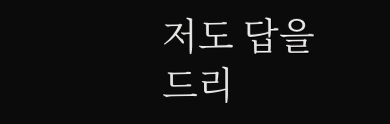저도 답을 드리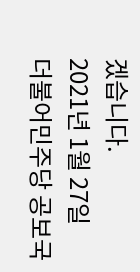겠습니다.
2021년 1월 27일
더불어민주당 공보국